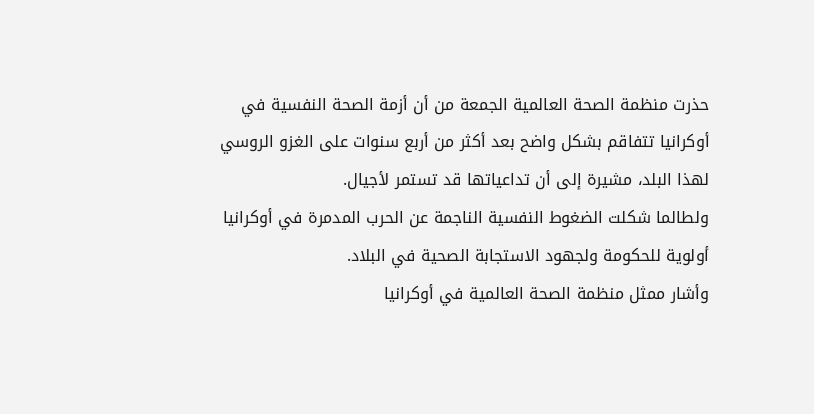حذرت منظمة الصحة العالمية الجمعة من أن أزمة الصحة النفسية في أوكرانيا تتفاقم بشكل واضح بعد أكثر من أربع سنوات على الغزو الروسي لهذا البلد، مشيرة إلى أن تداعياتها قد تستمر لأجيال.
ولطالما شكلت الضغوط النفسية الناجمة عن الحرب المدمرة في أوكرانيا أولوية للحكومة ولجهود الاستجابة الصحية في البلاد.
وأشار ممثل منظمة الصحة العالمية في أوكرانيا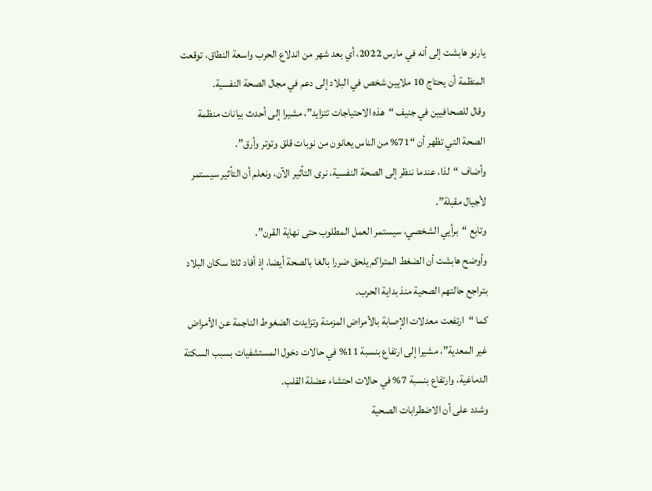يارنو هابشت إلى أنه في مارس 2022، أي بعد شهر من اندلاع الحرب واسعة النطاق، توقعت المنظمة أن يحتاج 10 ملايين شخص في البلاد إلى دعم في مجال الصحة النفسية.
وقال للصحافيين في جنيف “هذه الاحتياجات تتزايد”، مشيرا إلى أحدث بيانات منظمة الصحة التي تظهر أن “71% من الناس يعانون من نوبات قلق وتوتر وأرق”.
وأضاف “لذا، عندما ننظر إلى الصحة النفسية، نرى التأثير الآن، ونعلم أن التأثير سيستمر لأجيال مقبلة”.
وتابع “برأيي الشخصي، سيستمر العمل المطلوب حتى نهاية القرن”.
وأوضح هابشت أن الضغط المتراكم يلحق ضررا بالغا بالصحة أيضا، إذ أفاد ثلثا سكان البلاد بتراجع حالتهم الصحية منذ بداية الحرب.
كما “ارتفعت معدلات الإصابة بالأمراض المزمنة وتزايدت الضغوط الناجمة عن الأمراض غير المعدية”، مشيرا إلى ارتفاع بنسبة 11% في حالات دخول المستشفيات بسبب السكتة الدماغية، وارتفاع بنسبة 7% في حالات احتشاء عضلة القلب.
وشدد على أن الاضطرابات الصحية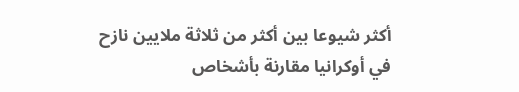أكثر شيوعا بين أكثر من ثلاثة ملايين نازح في أوكرانيا مقارنة بأشخاص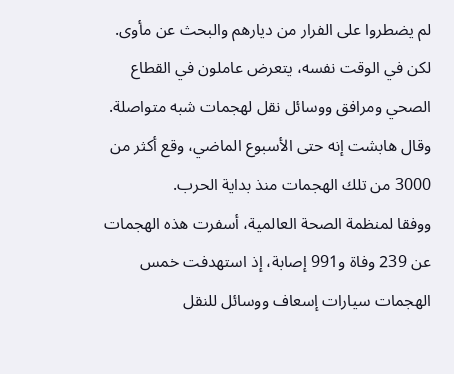لم يضطروا على الفرار من ديارهم والبحث عن مأوى.
لكن في الوقت نفسه، يتعرض عاملون في القطاع الصحي ومرافق ووسائل نقل لهجمات شبه متواصلة.
وقال هابشت إنه حتى الأسبوع الماضي، وقع أكثر من 3000 من تلك الهجمات منذ بداية الحرب.
ووفقا لمنظمة الصحة العالمية، أسفرت هذه الهجمات عن 239 وفاة و991 إصابة، إذ استهدفت خمس الهجمات سيارات إسعاف ووسائل للنقل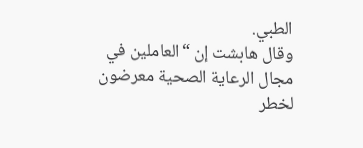الطبي.
وقال هابشت إن “العاملين في مجال الرعاية الصحية معرضون لخطر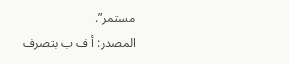مستمر”.
المصدر: أ ف ب بتصرف